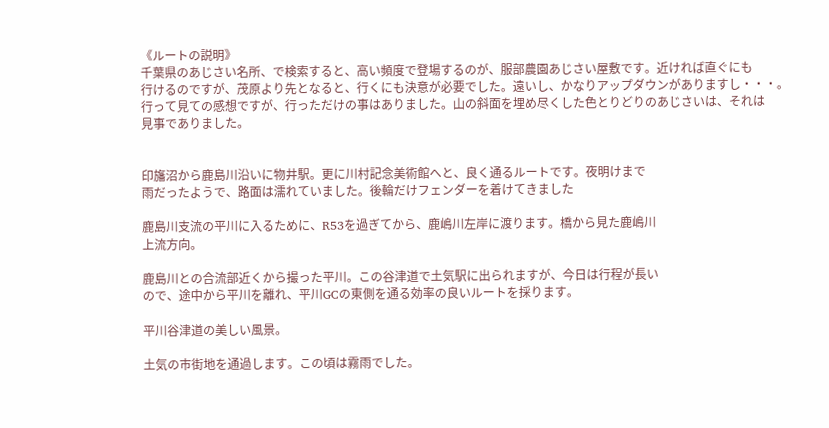《ルートの説明》
千葉県のあじさい名所、で検索すると、高い頻度で登場するのが、服部農園あじさい屋敷です。近ければ直ぐにも
行けるのですが、茂原より先となると、行くにも決意が必要でした。遠いし、かなりアップダウンがありますし・・・。
行って見ての感想ですが、行っただけの事はありました。山の斜面を埋め尽くした色とりどりのあじさいは、それは
見事でありました。


印旛沼から鹿島川沿いに物井駅。更に川村記念美術館へと、良く通るルートです。夜明けまで
雨だったようで、路面は濡れていました。後輪だけフェンダーを着けてきました

鹿島川支流の平川に入るために、R53を過ぎてから、鹿嶋川左岸に渡ります。橋から見た鹿嶋川
上流方向。

鹿島川との合流部近くから撮った平川。この谷津道で土気駅に出られますが、今日は行程が長い
ので、途中から平川を離れ、平川GCの東側を通る効率の良いルートを採ります。

平川谷津道の美しい風景。

土気の市街地を通過します。この頃は霧雨でした。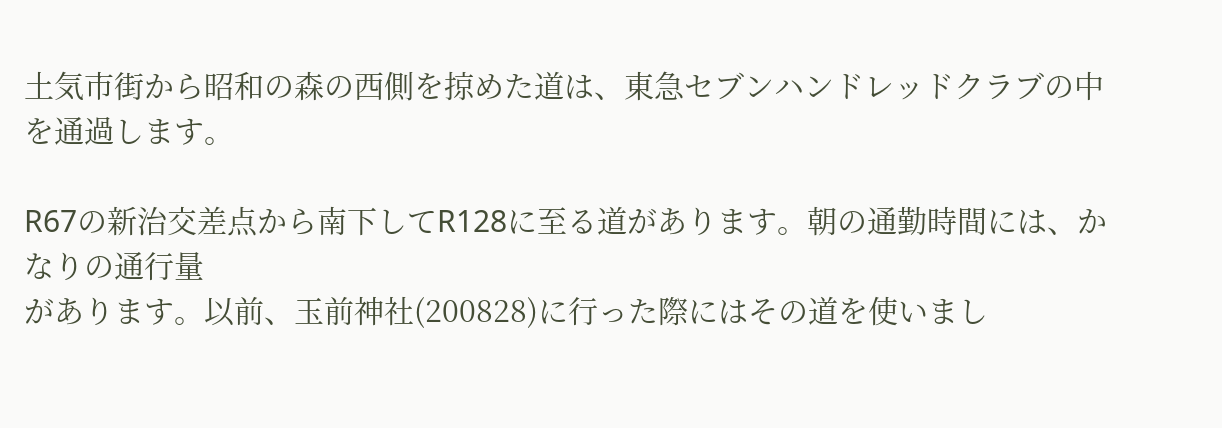土気市街から昭和の森の西側を掠めた道は、東急セブンハンドレッドクラブの中を通過します。

R67の新治交差点から南下してR128に至る道があります。朝の通勤時間には、かなりの通行量
があります。以前、玉前神社(200828)に行った際にはその道を使いまし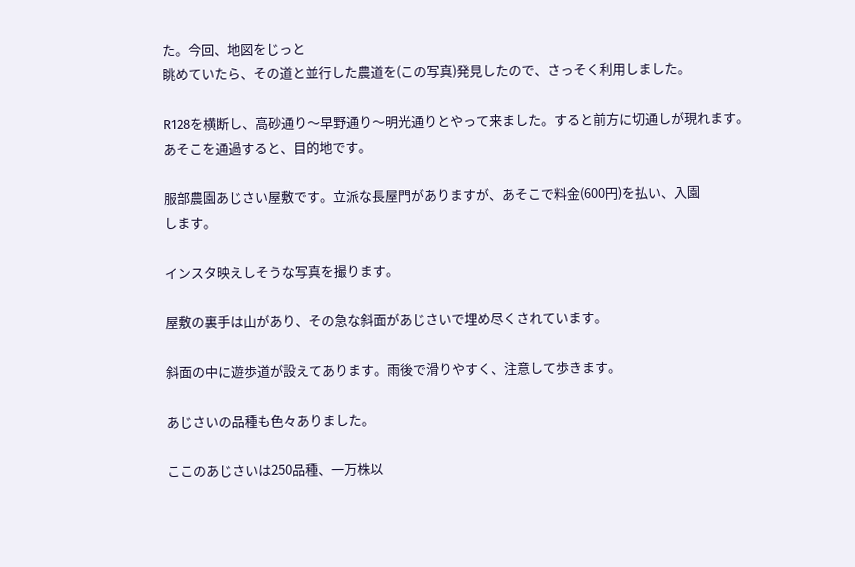た。今回、地図をじっと
眺めていたら、その道と並行した農道を(この写真)発見したので、さっそく利用しました。

R128を横断し、高砂通り〜早野通り〜明光通りとやって来ました。すると前方に切通しが現れます。
あそこを通過すると、目的地です。

服部農園あじさい屋敷です。立派な長屋門がありますが、あそこで料金(600円)を払い、入園
します。

インスタ映えしそうな写真を撮ります。

屋敷の裏手は山があり、その急な斜面があじさいで埋め尽くされています。

斜面の中に遊歩道が設えてあります。雨後で滑りやすく、注意して歩きます。

あじさいの品種も色々ありました。

ここのあじさいは250品種、一万株以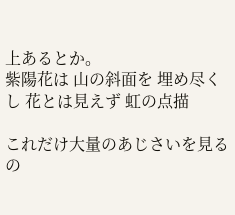上あるとか。
紫陽花は 山の斜面を 埋め尽くし 花とは見えず 虹の点描

これだけ大量のあじさいを見るの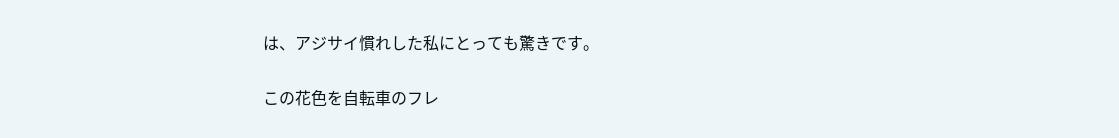は、アジサイ慣れした私にとっても驚きです。

この花色を自転車のフレ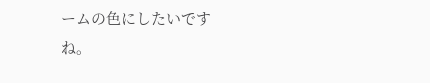ームの色にしたいですね。